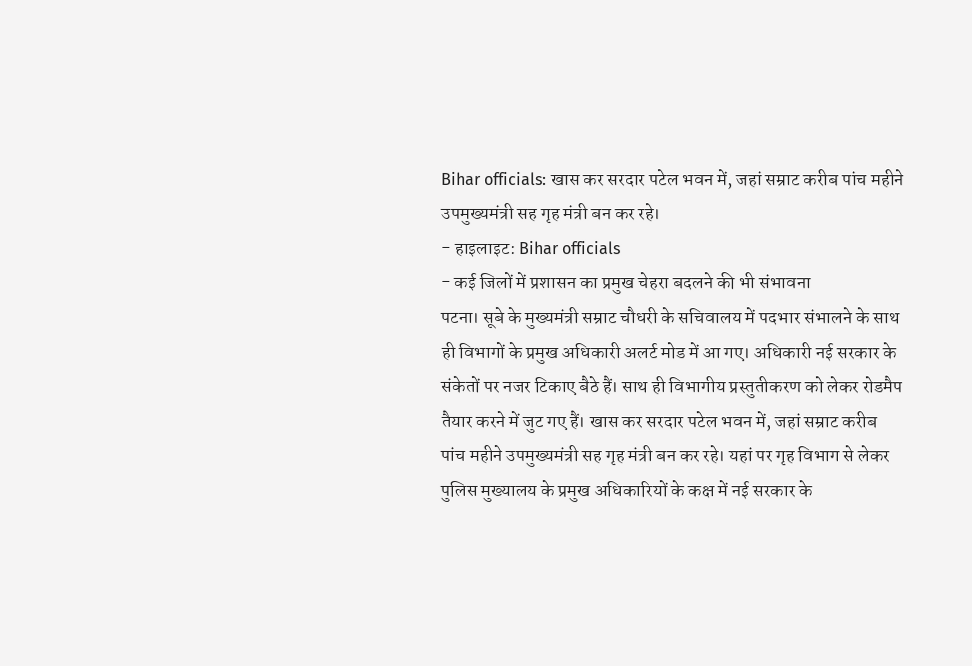Bihar officials: खास कर सरदार पटेल भवन में, जहां सम्राट करीब पांच महीने उपमुख्यमंत्री सह गृह मंत्री बन कर रहे।
- हाइलाइट: Bihar officials
- कई जिलों में प्रशासन का प्रमुख चेहरा बदलने की भी संभावना
पटना। सूबे के मुख्यमंत्री सम्राट चौधरी के सचिवालय में पदभार संभालने के साथ ही विभागों के प्रमुख अधिकारी अलर्ट मोड में आ गए। अधिकारी नई सरकार के संकेतों पर नजर टिकाए बैठे हैं। साथ ही विभागीय प्रस्तुतीकरण को लेकर रोडमैप तैयार करने में जुट गए हैं। खास कर सरदार पटेल भवन में, जहां सम्राट करीब पांच महीने उपमुख्यमंत्री सह गृह मंत्री बन कर रहे। यहां पर गृह विभाग से लेकर पुलिस मुख्यालय के प्रमुख अधिकारियों के कक्ष में नई सरकार के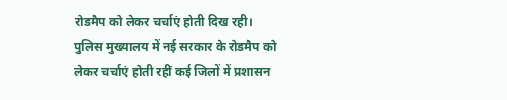रोडमैप को लेकर चर्चाएं होती दिख रही। पुलिस मुख्यालय में नई सरकार के रोडमैप को लेकर चर्चाएं होती रहीं कई जिलों में प्रशासन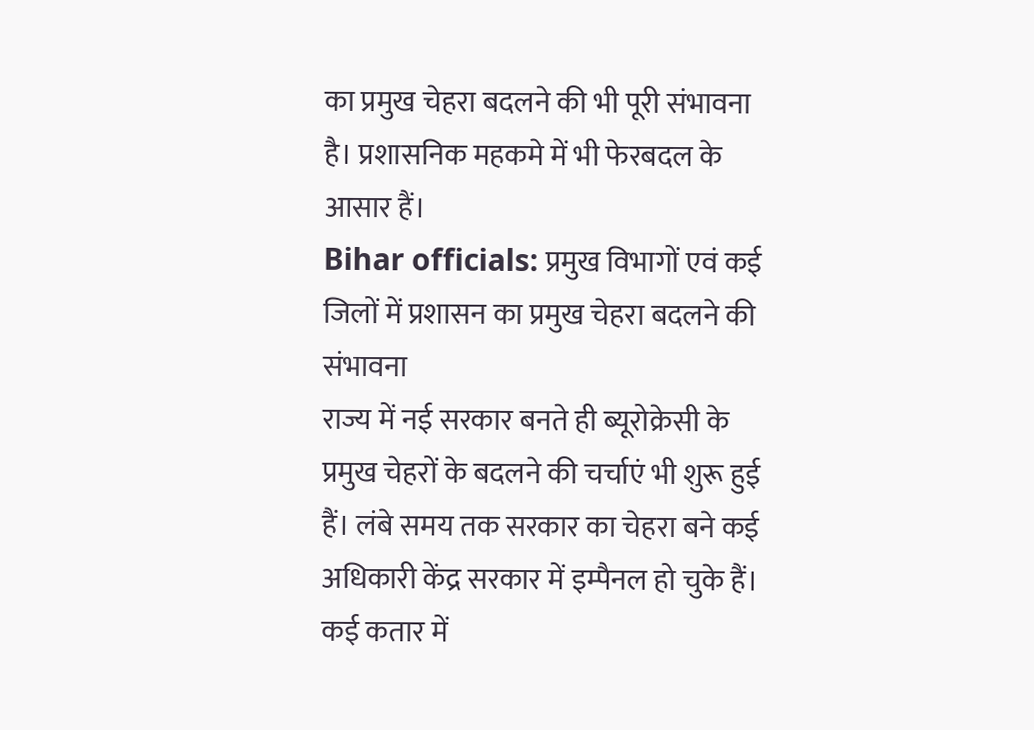का प्रमुख चेहरा बदलने की भी पूरी संभावना है। प्रशासनिक महकमे में भी फेरबदल के आसार हैं।
Bihar officials: प्रमुख विभागों एवं कई जिलों में प्रशासन का प्रमुख चेहरा बदलने की संभावना
राज्य में नई सरकार बनते ही ब्यूरोक्रेसी के प्रमुख चेहरों के बदलने की चर्चाएं भी शुरू हुई हैं। लंबे समय तक सरकार का चेहरा बने कई अधिकारी केंद्र सरकार में इम्पैनल हो चुके हैं। कई कतार में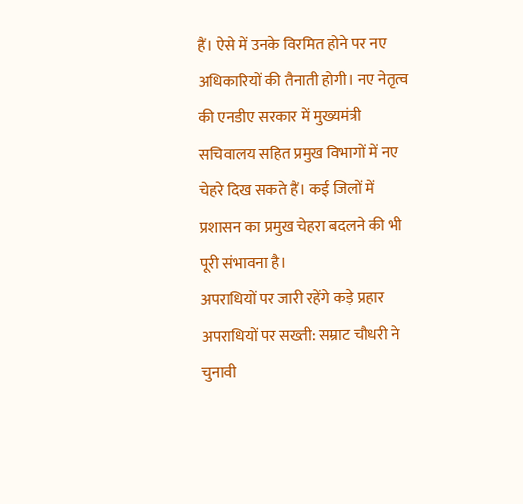हैं। ऐसे में उनके विरमित होने पर नए अधिकारियों की तैनाती होगी। नए नेतृत्व की एनडीए सरकार में मुख्यमंत्री सचिवालय सहित प्रमुख विभागों में नए चेहरे दिख सकते हैं। कई जिलों में प्रशासन का प्रमुख चेहरा बदलने की भी पूरी संभावना है।
अपराधियों पर जारी रहेंगे कड़े प्रहार
अपराधियों पर सख्ती: सम्राट चौधरी ने चुनावी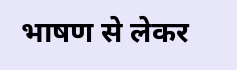भाषण से लेकर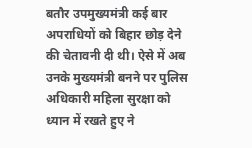बतौर उपमुख्यमंत्री कई बार अपराधियों को बिहार छोड़ देने की चेतावनी दी थी। ऐसे में अब उनके मुख्यमंत्री बनने पर पुलिस अधिकारी महिला सुरक्षा को ध्यान में रखते हुए ने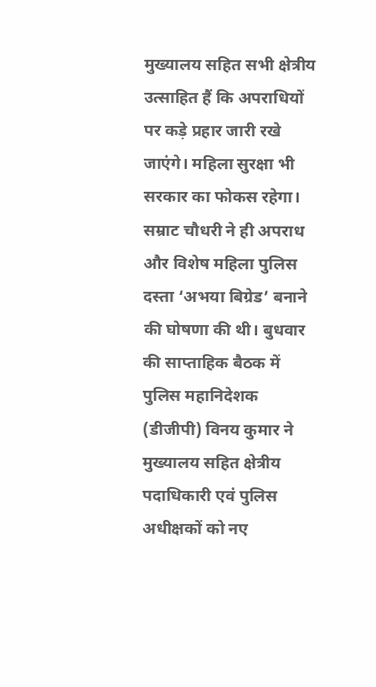मुख्यालय सहित सभी क्षेत्रीय उत्साहित हैं कि अपराधियों पर कड़े प्रहार जारी रखे जाएंगे। महिला सुरक्षा भी सरकार का फोकस रहेगा।
सम्राट चौधरी ने ही अपराध और विशेष महिला पुलिस दस्ता ‘अभया बिग्रेड’ बनाने की घोषणा की थी। बुधवार की साप्ताहिक बैठक में पुलिस महानिदेशक (डीजीपी) विनय कुमार ने मुख्यालय सहित क्षेत्रीय पदाधिकारी एवं पुलिस अधीक्षकों को नए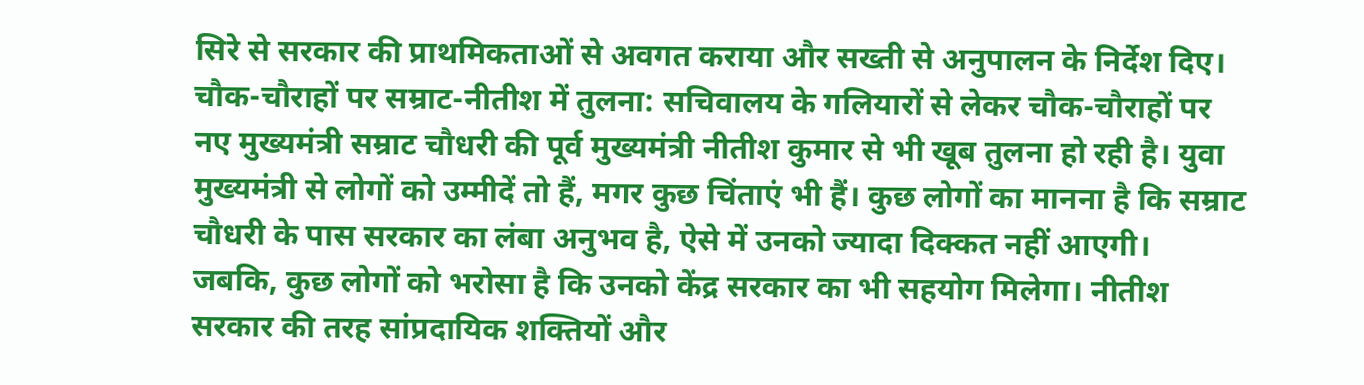सिरे से सरकार की प्राथमिकताओं से अवगत कराया और सख्ती से अनुपालन के निर्देश दिए।
चौक-चौराहों पर सम्राट-नीतीश में तुलना: सचिवालय के गलियारों से लेकर चौक-चौराहों पर नए मुख्यमंत्री सम्राट चौधरी की पूर्व मुख्यमंत्री नीतीश कुमार से भी खूब तुलना हो रही है। युवा मुख्यमंत्री से लोगों को उम्मीदें तो हैं, मगर कुछ चिंताएं भी हैं। कुछ लोगों का मानना है कि सम्राट चौधरी के पास सरकार का लंबा अनुभव है, ऐसे में उनको ज्यादा दिक्कत नहीं आएगी।
जबकि, कुछ लोगों को भरोसा है कि उनको केंद्र सरकार का भी सहयोग मिलेगा। नीतीश सरकार की तरह सांप्रदायिक शक्तियों और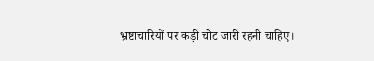भ्रष्टाचारियों पर कड़ी चोट जारी रहनी चाहिए।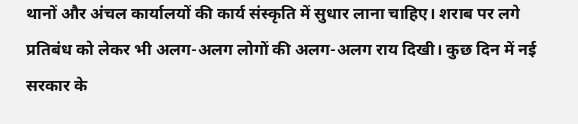थानों और अंचल कार्यालयों की कार्य संस्कृति में सुधार लाना चाहिए। शराब पर लगे प्रतिबंध को लेकर भी अलग-अलग लोगों की अलग-अलग राय दिखी। कुछ दिन में नई सरकार के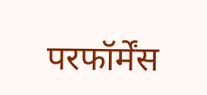परफॉर्मेंस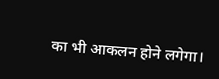का भी आकलन होने लगेगा।